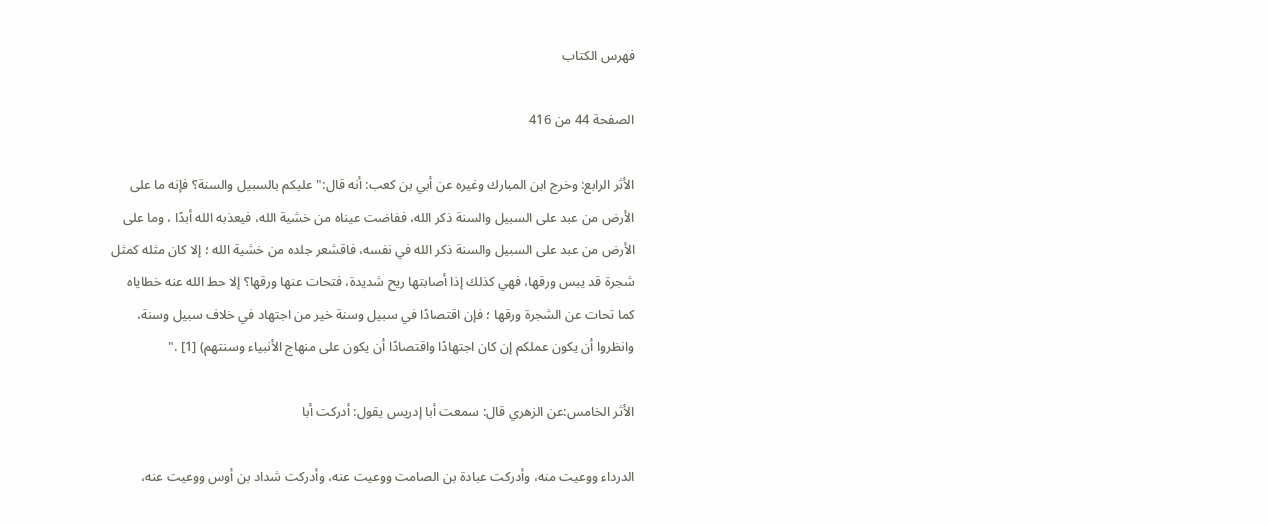فهرس الكتاب

الصفحة 44 من 416

الأثر الرابع: وخرج ابن المبارك وغيره عن أبي بن كعب: أنه قال:"عليكم بالسبيل والسنة؟ فإنه ما على الأرض من عبد على السبيل والسنة ذكر الله، ففاضت عيناه من خشية الله، فيعذبه الله أبدًا ، وما على الأرض من عبد على السبيل والسنة ذكر الله في نفسه، فاقشعر جلده من خشية الله ؛ إلا كان مثله كمثل شجرة قد يبس ورقها، فهي كذلك إذا أصابتها ريح شديدة، فتحات عنها ورقها؟ إلا حط الله عنه خطاياه كما تحات عن الشجرة ورقها ؛ فإن اقتصادًا في سبيل وسنة خير من اجتهاد في خلاف سبيل وسنة، وانظروا أن يكون عملكم إن كان اجتهادًا واقتصادًا أن يكون على منهاج الأنبياء وسنتهم) [1] ."

الأثر الخامس:عن الزهري قال: سمعت أبا إدريس يقول: أدركت أبا

الدرداء ووعيت منه، وأدركت عبادة بن الصامت ووعيت عنه، وأدركت شداد بن أوس ووعيت عنه،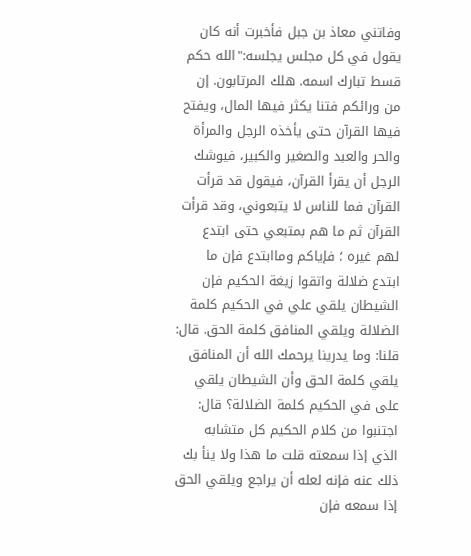وفاتني معاذ بن جبل فأخبرت أنه كان يقول في كل مجلس يجلسه:"الله حكم قسط تبارك اسمه. هلك المرتابون. إن من ورائكم فتنا يكثر فيها المال، ويفتح فيها القرآن حتى يأخذه الرجل والمرأة والحر والعبد والصغير والكبير، فيوشك الرجل أن يقرأ القرآن، فيقول قد قرأت القرآن فما للناس لا يتبعوني، وقد قرأت القرآن ثم ما هم بمتبعي حتى ابتدع لهم غيره ؛ فإياكم وماابتدع فإن ما ابتدع ضلالة واتقوا زيغة الحكيم فإن الشيطان يلقي علي في الحكيم كلمة الضلالة ويلقي المنافق كلمة الحق. قال: قلنا: وما يدرينا يرحمك الله أن المنافق يلقي كلمة الحق وأن الشيطان يلقي على في الحكيم كلمة الضلالة؟ قال: اجتنبوا من كلام الحكيم كل متشابه الذي إذا سمعته قلت ما هذا ولا ينأ بك ذلك عنه فإنه لعله أن يراجع ويلقي الحق إذا سمعه فإن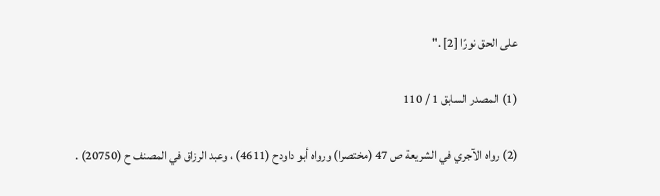على الحق نورًا [2] ."

(1) المصدر السابق 1 / 110

(2) رواه الآجري في الشريعة ص 47 (مختصرا) ورواه أبو داودح (4611) ، وعبد الرزاق في المصنف ح (20750) .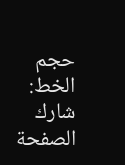حجم الخط:
شارك الصفحة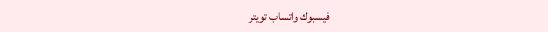فيسبوك واتساب تويتر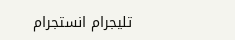تليجرام انستجرام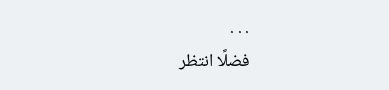. . .
فضلًا انتظر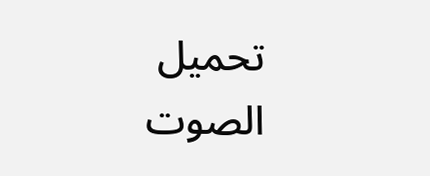تحميل الصوت